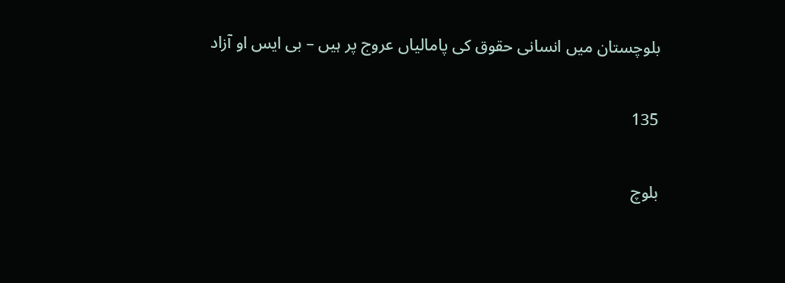بلوچستان میں انسانی حقوق کی پامالیاں عروج پر ہیں – بی ایس او آزاد

135

بلوچ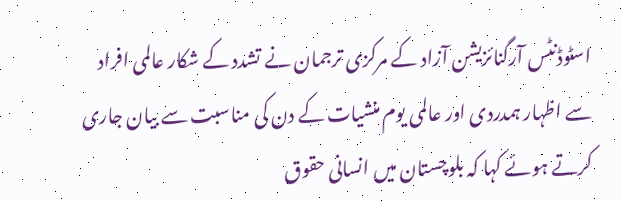اسٹوڈنٹس آرگنائزیشن آزاد کے مرکزی ترجمان نے تشدد کے شکار عالمی افراد سے اظہار ہمدردی اور عالمی یوم منشیات کے دن کی مناسبت سے بیان جاری کرتے ہوئے کہا کہ بلوچستان میں انسانی حقوق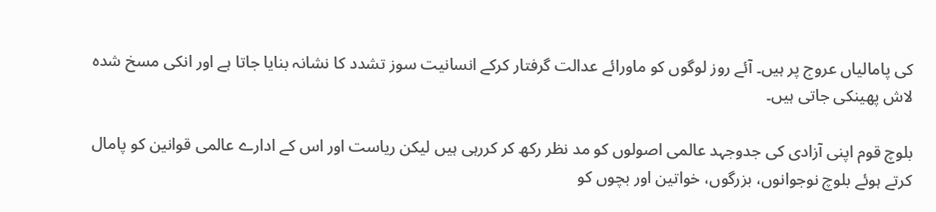کی پامالیاں عروج پر ہیں۔ آئے روز لوگوں کو ماورائے عدالت گرفتار کرکے انسانیت سوز تشدد کا نشانہ بنایا جاتا ہے اور انکی مسخ شدہ لاش پھینکی جاتی ہیں۔

بلوچ قوم اپنی آزادی کی جدوجہد عالمی اصولوں کو مد نظر رکھ کر کررہی ہیں لیکن ریاست اور اس کے ادارے عالمی قوانین کو پامال کرتے ہوئے بلوچ نوجوانوں، بزرگوں، خواتین اور بچوں کو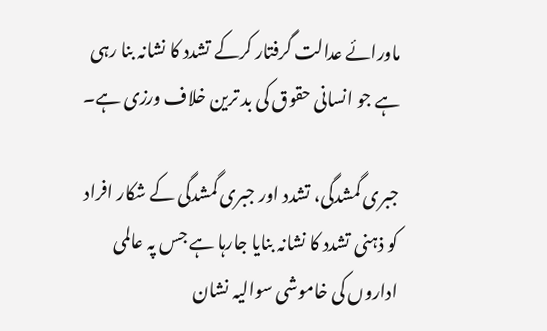ماورائے عدالت گرفتار کرکے تشدد کا نشانہ بنا رہی ہے جو انسانی حقوق کی بد ترین خلاف ورزی ہے۔

جبری گمشدگی، تشدد اور جبری گمشدگی کے شکار افراد کو ذہنی تشدد کا نشانہ بنایا جارہا ہے جس پہ عالمی اداروں کی خاموشی سوالیہ نشان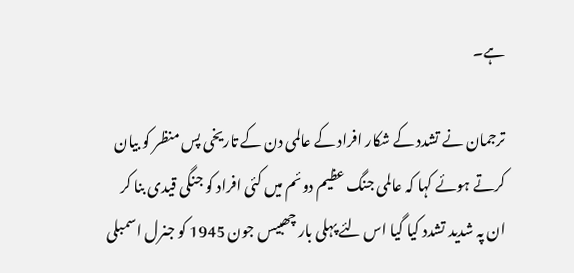ہے۔

ترجمان نے تشدد کے شکار افراد کے عالمی دن کے تاریخی پس منظر کو بیان کرتے ہوئے کہا کہ عالمی جنگ عظیم دوئم میں کئی افراد کو جنگی قیدی بنا کر ان پہ شدید تشدد کیا گیا اس لئے پہلی بار چھبیس جون 1945 کو جنرل اسمبلی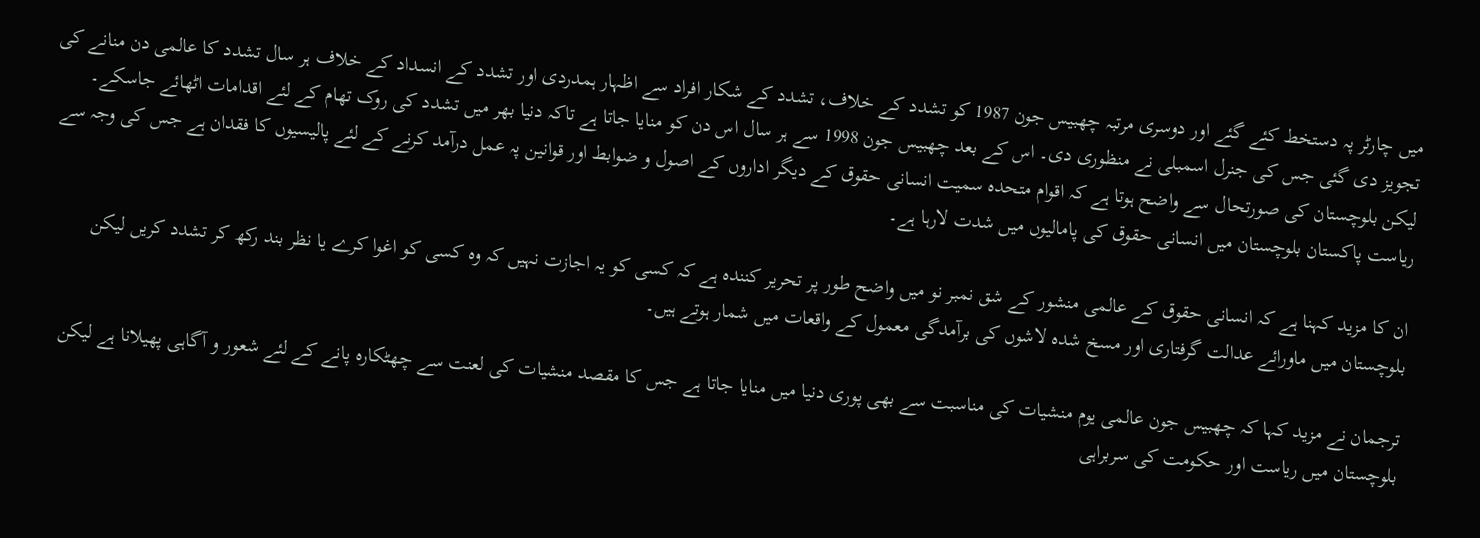میں چارٹر پہ دستخط کئے گئے اور دوسری مرتبہ چھبیس جون 1987 کو تشدد کے خلاف، تشدد کے شکار افراد سے اظہار ہمدردی اور تشدد کے انسداد کے خلاف ہر سال تشدد کا عالمی دن منانے کی تجویز دی گئی جس کی جنرل اسمبلی نے منظوری دی۔ اس کے بعد چھبیس جون 1998 سے ہر سال اس دن کو منایا جاتا ہے تاکہ دنیا بھر میں تشدد کی روک تھام کے لئے اقدامات اٹھائے جاسکے۔
لیکن بلوچستان کی صورتحال سے واضح ہوتا ہے کہ اقوام متحدہ سمیت انسانی حقوق کے دیگر اداروں کے اصول و ضوابط اور قوانین پہ عمل درآمد کرنے کے لئے پالیسیوں کا فقدان ہے جس کی وجہ سے ریاست پاکستان بلوچستان میں انسانی حقوق کی پامالیوں میں شدت لارہا ہے۔

ان کا مزید کہنا ہے کہ انسانی حقوق کے عالمی منشور کے شق نمبر نو میں واضح طور پر تحریر کنندہ ہے کہ کسی کو یہ اجازت نہیں کہ وہ کسی کو اغوا کرے یا نظر بند رکھ کر تشدد کریں لیکن بلوچستان میں ماورائے عدالت گرفتاری اور مسخ شدہ لاشوں کی برآمدگی معمول کے واقعات میں شمار ہوتے ہیں۔

ترجمان نے مزید کہا کہ چھبیس جون عالمی یوم منشیات کی مناسبت سے بھی پوری دنیا میں منایا جاتا ہے جس کا مقصد منشیات کی لعنت سے چھٹکارہ پانے کے لئے شعور و آگاہی پھیلانا ہے لیکن بلوچستان میں ریاست اور حکومت کی سربراہی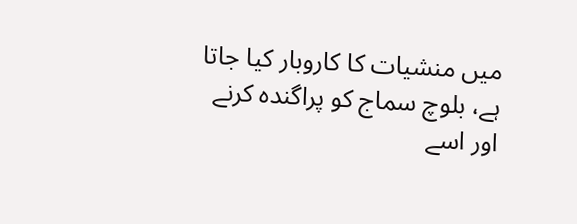میں منشیات کا کاروبار کیا جاتا ہے، بلوچ سماج کو پراگندہ کرنے اور اسے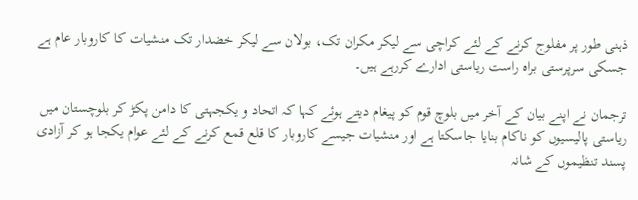ذہنی طور پر مفلوج کرنے کے لئے کراچی سے لیکر مکران تک، بولان سے لیکر خضدار تک منشیات کا کاروبار عام ہے جسکی سرپرستی براہ راست ریاستی ادارے کررہے ہیں۔

ترجمان نے اپنے بیان کے آخر میں بلوچ قوم کو پیغام دیتے ہوئے کہا کہ اتحاد و یکجہتی کا دامن پکڑ کر بلوچستان میں ریاستی پالیسیوں کو ناکام بنایا جاسکتا ہے اور منشیات جیسے کاروبار کا قلع قمع کرنے کے لئے عوام یکجا ہو کر آزادی پسند تنظیموں کے شانہ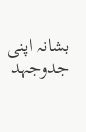بشانہ اپنی جدوجہد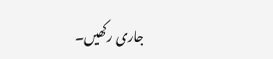جاری رکھیں۔